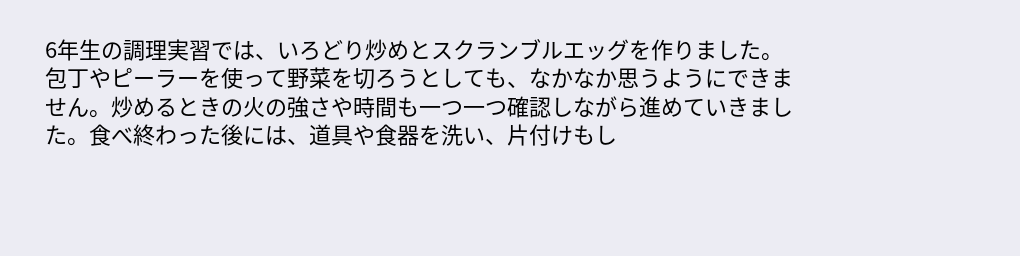6年生の調理実習では、いろどり炒めとスクランブルエッグを作りました。
包丁やピーラーを使って野菜を切ろうとしても、なかなか思うようにできません。炒めるときの火の強さや時間も一つ一つ確認しながら進めていきました。食べ終わった後には、道具や食器を洗い、片付けもし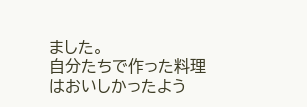ました。
自分たちで作った料理はおいしかったよう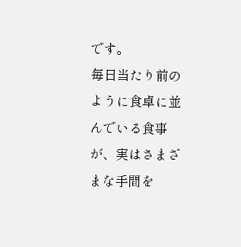です。
毎日当たり前のように食卓に並んでいる食事が、実はさまざまな手間を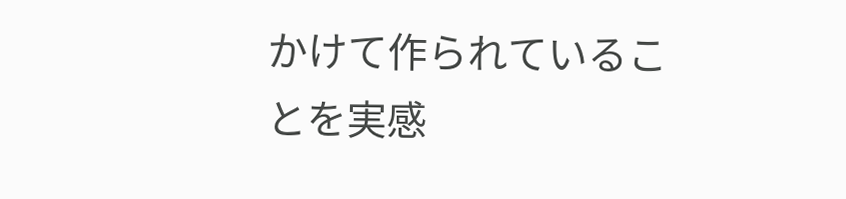かけて作られていることを実感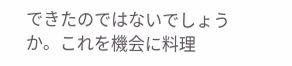できたのではないでしょうか。これを機会に料理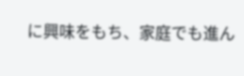に興味をもち、家庭でも進ん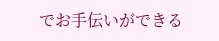でお手伝いができる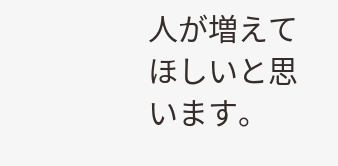人が増えてほしいと思います。